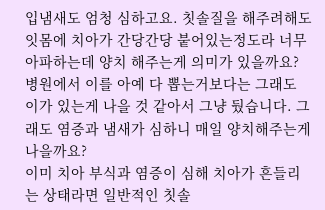입냄새도 엄청 심하고요. 칫솔질을 해주려해도 잇몸에 치아가 간당간당 붙어있는정도라 너무 아파하는데 양치 해주는게 의미가 있을까요? 병원에서 이를 아예 다 뽑는거보다는 그래도 이가 있는게 나을 것 같아서 그냥 뒀습니다. 그래도 염증과 냄새가 심하니 매일 양치해주는게 나을까요?
이미 치아 부식과 염증이 심해 치아가 흔들리는 상태라면 일반적인 칫솔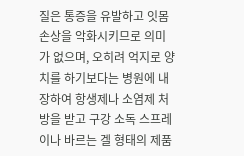질은 통증을 유발하고 잇몸 손상을 악화시키므로 의미가 없으며, 오히려 억지로 양치를 하기보다는 병원에 내장하여 항생제나 소염제 처방을 받고 구강 소독 스프레이나 바르는 겔 형태의 제품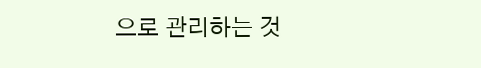으로 관리하는 것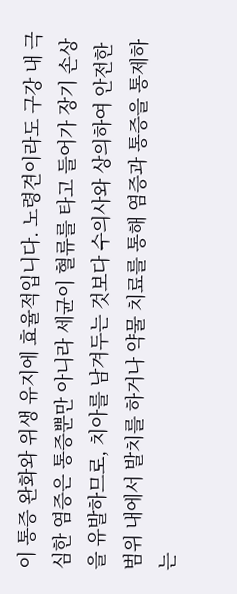이 통증 완화와 위생 유지에 효율적입니다. 노령견이라도 구강 내 극심한 염증은 통증뿐만 아니라 세균이 혈류를 타고 들어가 장기 손상을 유발하므로, 치아를 남겨두는 것보다 수의사와 상의하여 안전한 범위 내에서 발치를 하거나 약물 치료를 통해 염증과 통증을 통제하는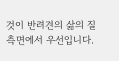것이 반려견의 삶의 질 측면에서 우선입니다.